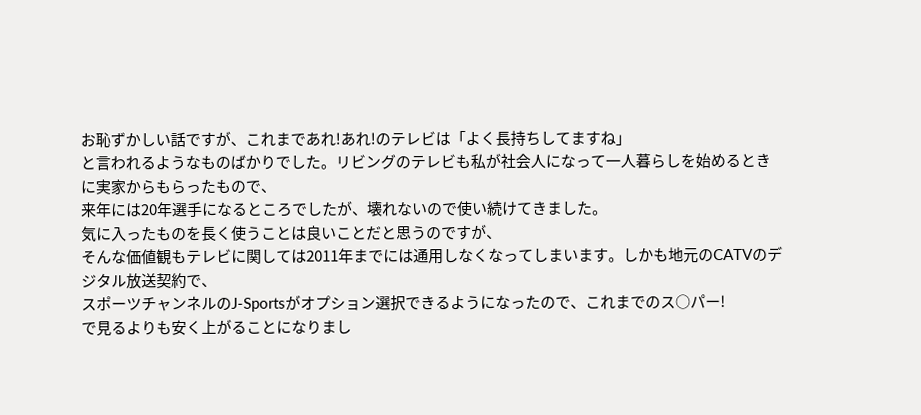お恥ずかしい話ですが、これまであれ!あれ!のテレビは「よく長持ちしてますね」
と言われるようなものばかりでした。リビングのテレビも私が社会人になって一人暮らしを始めるときに実家からもらったもので、
来年には20年選手になるところでしたが、壊れないので使い続けてきました。
気に入ったものを長く使うことは良いことだと思うのですが、
そんな価値観もテレビに関しては2011年までには通用しなくなってしまいます。しかも地元のCATVのデジタル放送契約で、
スポーツチャンネルのJ-Sportsがオプション選択できるようになったので、これまでのス○パー!
で見るよりも安く上がることになりまし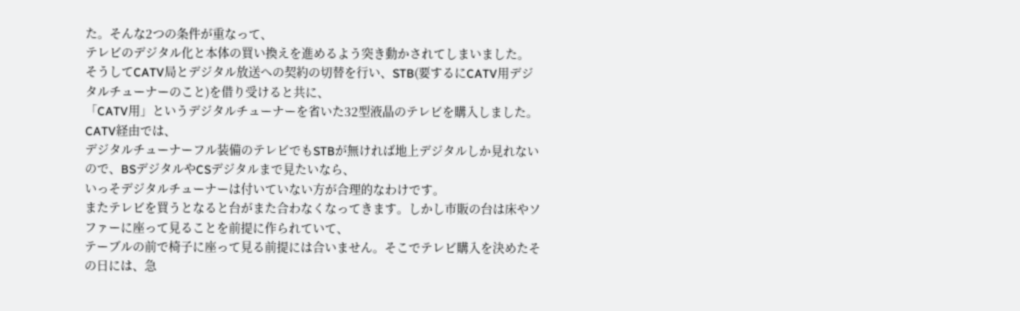た。そんな2つの条件が重なって、
テレビのデジタル化と本体の買い換えを進めるよう突き動かされてしまいました。
そうしてCATV局とデジタル放送への契約の切替を行い、STB(要するにCATV用デジタルチューナーのこと)を借り受けると共に、
「CATV用」というデジタルチューナーを省いた32型液晶のテレビを購入しました。CATV経由では、
デジタルチューナーフル装備のテレビでもSTBが無ければ地上デジタルしか見れないので、BSデジタルやCSデジタルまで見たいなら、
いっそデジタルチューナーは付いていない方が合理的なわけです。
またテレビを買うとなると台がまた合わなくなってきます。しかし市販の台は床やソファーに座って見ることを前提に作られていて、
テーブルの前で椅子に座って見る前提には合いません。そこでテレビ購入を決めたその日には、急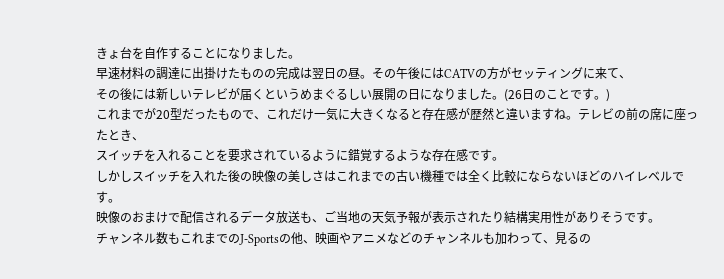きょ台を自作することになりました。
早速材料の調達に出掛けたものの完成は翌日の昼。その午後にはCATVの方がセッティングに来て、
その後には新しいテレビが届くというめまぐるしい展開の日になりました。(26日のことです。)
これまでが20型だったもので、これだけ一気に大きくなると存在感が歴然と違いますね。テレビの前の席に座ったとき、
スイッチを入れることを要求されているように錯覚するような存在感です。
しかしスイッチを入れた後の映像の美しさはこれまでの古い機種では全く比較にならないほどのハイレベルです。
映像のおまけで配信されるデータ放送も、ご当地の天気予報が表示されたり結構実用性がありそうです。
チャンネル数もこれまでのJ-Sportsの他、映画やアニメなどのチャンネルも加わって、見るの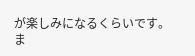が楽しみになるくらいです。
ま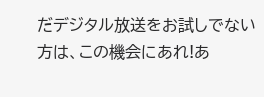だデジタル放送をお試しでない方は、この機会にあれ!あ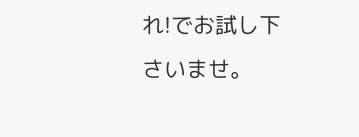れ!でお試し下さいませ。